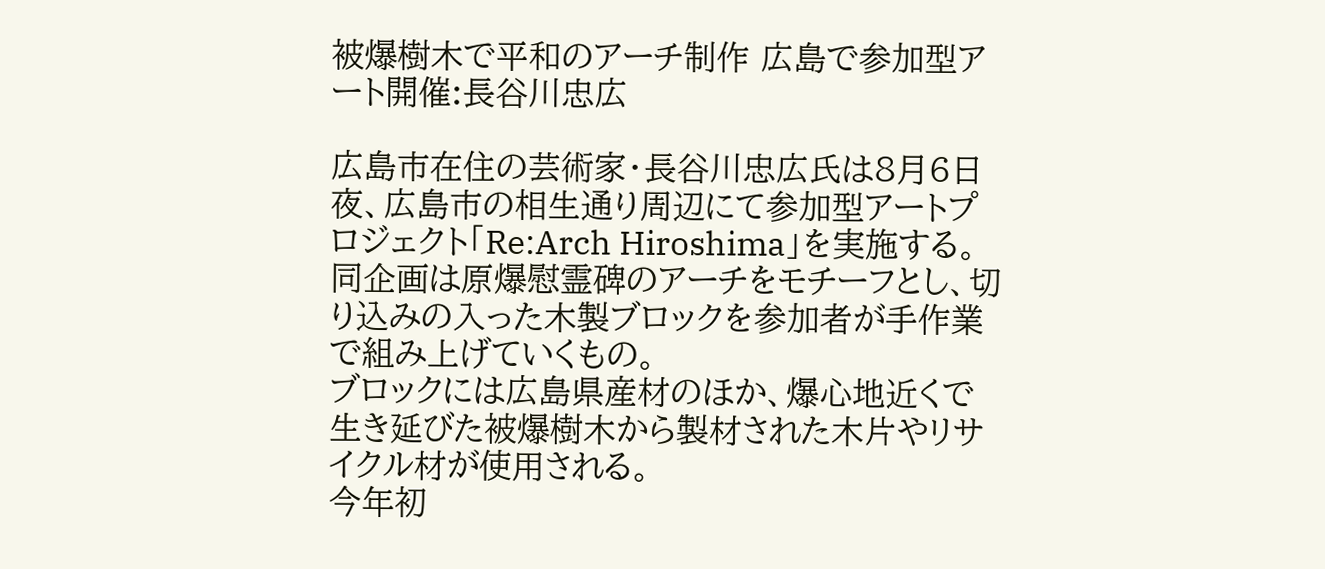被爆樹木で平和のアーチ制作 広島で参加型アート開催:長谷川忠広

広島市在住の芸術家・長谷川忠広氏は8月6日夜、広島市の相生通り周辺にて参加型アートプロジェクト「Re:Arch Hiroshima」を実施する。
同企画は原爆慰霊碑のアーチをモチーフとし、切り込みの入った木製ブロックを参加者が手作業で組み上げていくもの。
ブロックには広島県産材のほか、爆心地近くで生き延びた被爆樹木から製材された木片やリサイクル材が使用される。
今年初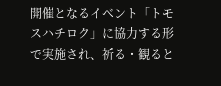開催となるイベント「トモスハチロク」に協力する形で実施され、祈る・観ると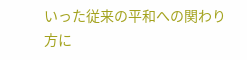いった従来の平和への関わり方に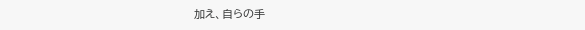加え、自らの手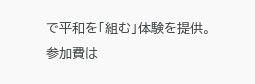で平和を「組む」体験を提供。
参加費は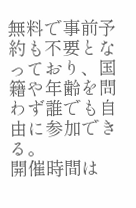無料で事前予約も不要となっており、国籍や年齢を問わず誰でも自由に参加できる。
開催時間は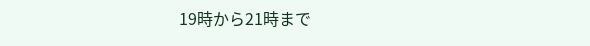19時から21時まで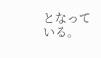となっている。